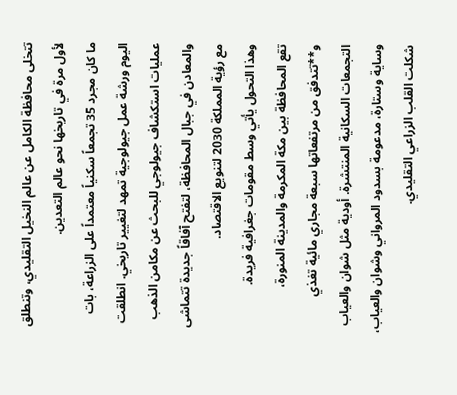تتخلى محافظة الكامل عن عالم النخيل التقليدي، وتنطلق لأول مرة في تاريخها نحو عالم التعدين.
ما كان مجرد 35 تجمعاً سكنياً معتمداً على الزراعة، بات اليوم ورشة عمل جيولوجية تمهد لتغيير تاريخي. انطلقت عمليات استكشاف جيولوجي للبحث عن مكامن الذهب والمعادن في جبال المحافظة، لتفتح آفاقاً جديدة تتماشى مع رؤية المملكة 2030 لتنويع الاقتصاد.
وهذا التحول يأتي وسط مقومات جغرافية فريدة.
تقع المحافظة بين مكة المكرمة والمدينة المنورة، و**تتدفق من مرتفعاتها سبعة مجاري مائية تغذي التجمعات السكانية المنتشرة. أودية مثل شوان والعياب وساية وستارة، مدعومة بسدود المرواني وشوان والعياب، شكلت القلب الزراعي التقليدي.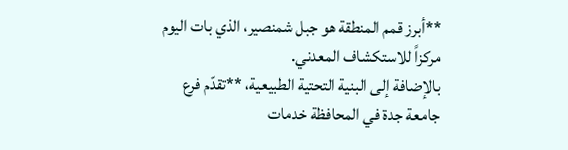**أبرز قمم المنطقة هو جبل شمنصير، الذي بات اليوم مركزاً للاستكشاف المعدني.
بالإضافة إلى البنية التحتية الطبيعية، **تقدّم فرع جامعة جدة في المحافظة خدمات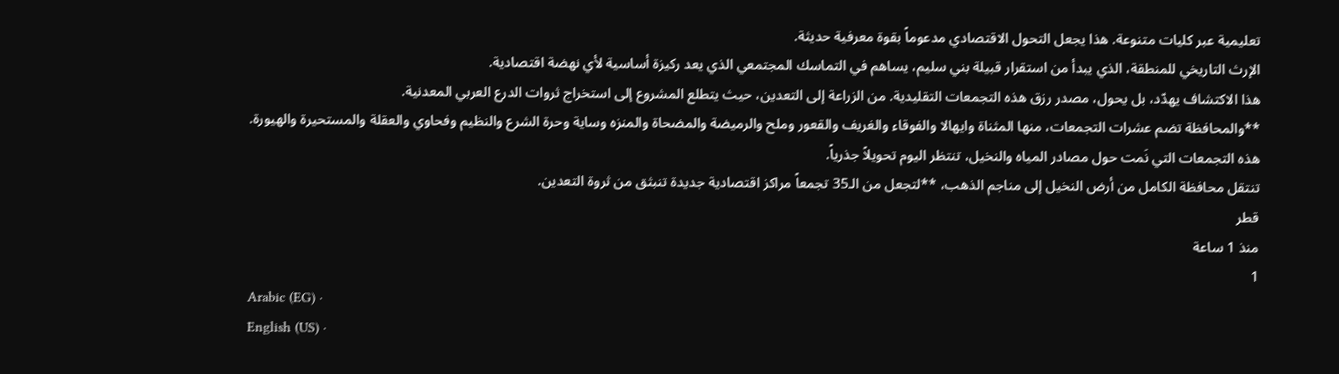تعليمية عبر كليات متنوعة. هذا يجعل التحول الاقتصادي مدعوماً بقوة معرفية حديثة.
الإرث التاريخي للمنطقة، الذي يبدأ من استقرار قبيلة بني سليم، يساهم في التماسك المجتمعي الذي يعد ركيزة أساسية لأي نهضة اقتصادية.
هذا الاكتشاف يهدّد، بل يحول، مصدر رزق هذه التجمعات التقليدية. من الزراعة إلى التعدين، حيث يتطلع المشروع إلى استخراج ثروات الدرع العربي المعدنية.
**والمحافظة تضم عشرات التجمعات، منها المثناة وايهالا والفوقاء والغريف والقعور وملح والرميضة والمضحاة والمنزه وساية وحرة الشرع والنظيم وفحاوي والعقلة والمستحيرة والهيورة.
هذه التجمعات التي نَمت حول مصادر المياه والنخيل، تنتظر اليوم تحويلاً جذرياً.
تنتقل محافظة الكامل من أرض النخيل إلى مناجم الذهب، **لتجعل من الـ35 تجمعاً مراكز اقتصادية جديدة تنبثق من ثروة التعدين.
قطر
منذ 1 ساعة
1
Arabic (EG) ·
English (US) ·